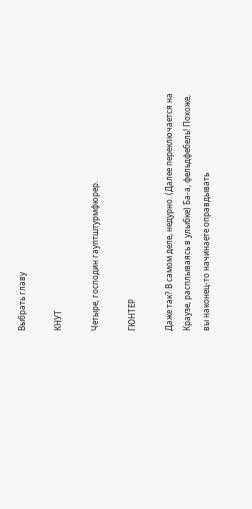Выбрать главу

КНУТ

Четыре, господин гауптштурмфюрер.

ГЮНТЕР

Даже так? В самом деле, недурно. (Далее переключается на Краузе, расплываясь в улыбке) Ба-а, фельдфебель! Похоже, вы наконец-то начинаете оправдывать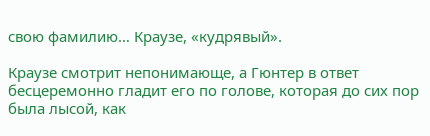свою фамилию… Краузе, «кудрявый».

Краузе смотрит непонимающе, а Гюнтер в ответ бесцеремонно гладит его по голове, которая до сих пор была лысой, как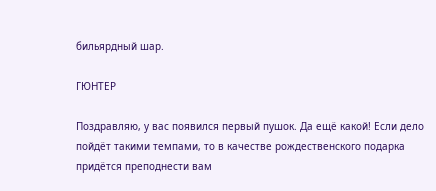бильярдный шар.

ГЮНТЕР

Поздравляю, у вас появился первый пушок. Да ещё какой! Если дело пойдёт такими темпами, то в качестве рождественского подарка придётся преподнести вам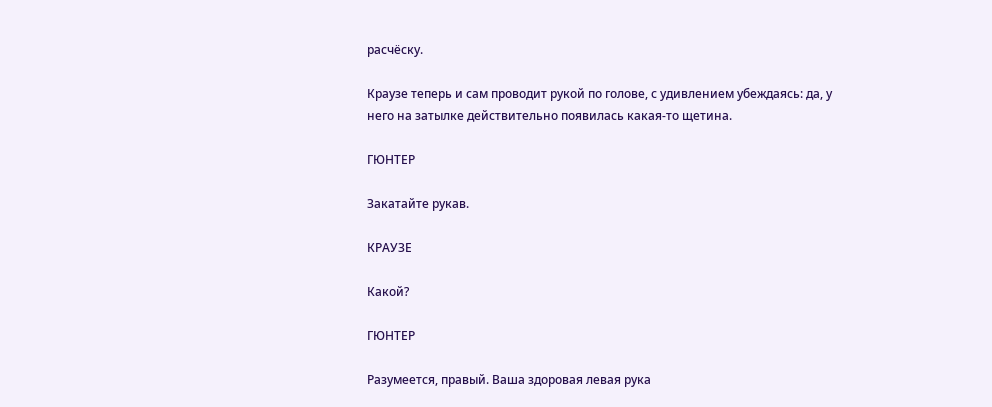расчёску.

Краузе теперь и сам проводит рукой по голове, с удивлением убеждаясь: да, у него на затылке действительно появилась какая-то щетина.

ГЮНТЕР

Закатайте рукав.

КРАУЗЕ

Какой?

ГЮНТЕР

Разумеется, правый. Ваша здоровая левая рука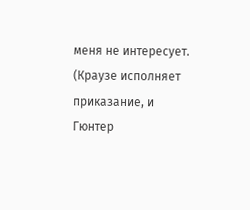меня не интересует. (Краузе исполняет приказание, и Гюнтер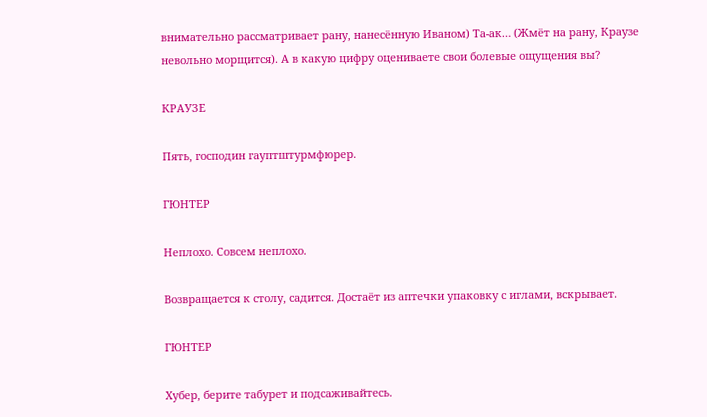внимательно рассматривает рану, нанесённую Иваном) Та-ак… (Жмёт на рану, Краузе невольно морщится). А в какую цифру оцениваете свои болевые ощущения вы?

КРАУЗЕ

Пять, господин гауптштурмфюрер.

ГЮНТЕР

Неплохо. Совсем неплохо.

Возвращается к столу, садится. Достаёт из аптечки упаковку с иглами, вскрывает.

ГЮНТЕР

Хубер, берите табурет и подсаживайтесь.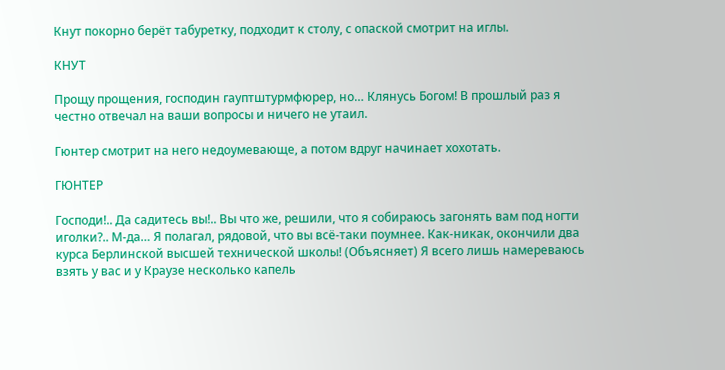Кнут покорно берёт табуретку, подходит к столу, с опаской смотрит на иглы.

КНУТ

Прощу прощения, господин гауптштурмфюрер, но… Клянусь Богом! В прошлый раз я честно отвечал на ваши вопросы и ничего не утаил.

Гюнтер смотрит на него недоумевающе, а потом вдруг начинает хохотать.

ГЮНТЕР

Господи!.. Да садитесь вы!.. Вы что же, решили, что я собираюсь загонять вам под ногти иголки?.. М-да… Я полагал, рядовой, что вы всё-таки поумнее. Как-никак, окончили два курса Берлинской высшей технической школы! (Объясняет) Я всего лишь намереваюсь взять у вас и у Краузе несколько капель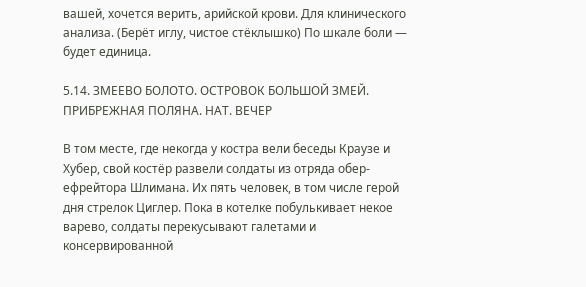вашей, хочется верить, арийской крови. Для клинического анализа. (Берёт иглу, чистое стёклышко) По шкале боли — будет единица.

5.14. ЗМЕЕВО БОЛОТО. ОСТРОВОК БОЛЬШОЙ ЗМЕЙ. ПРИБРЕЖНАЯ ПОЛЯНА. НАТ. ВЕЧЕР

В том месте, где некогда у костра вели беседы Краузе и Хубер, свой костёр развели солдаты из отряда обер-ефрейтора Шлимана. Их пять человек, в том числе герой дня стрелок Циглер. Пока в котелке побулькивает некое варево, солдаты перекусывают галетами и консервированной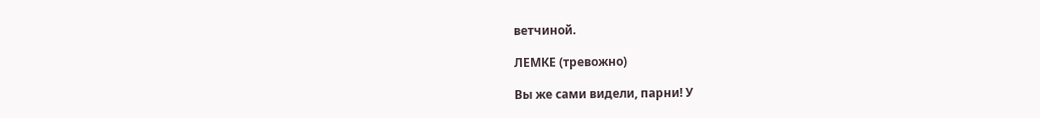ветчиной.

ЛЕМКЕ (тревожно)

Вы же сами видели, парни! У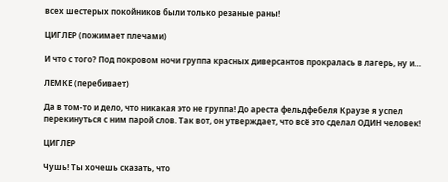всех шестерых покойников были только резаные раны!

ЦИГЛЕР (пожимает плечами)

И что с того? Под покровом ночи группа красных диверсантов прокралась в лагерь, ну и…

ЛЕМКЕ (перебивает)

Да в том-то и дело, что никакая это не группа! До ареста фельдфебеля Краузе я успел перекинуться с ним парой слов. Так вот, он утверждает, что всё это сделал ОДИН человек!

ЦИГЛЕР

Чушь! Ты хочешь сказать, что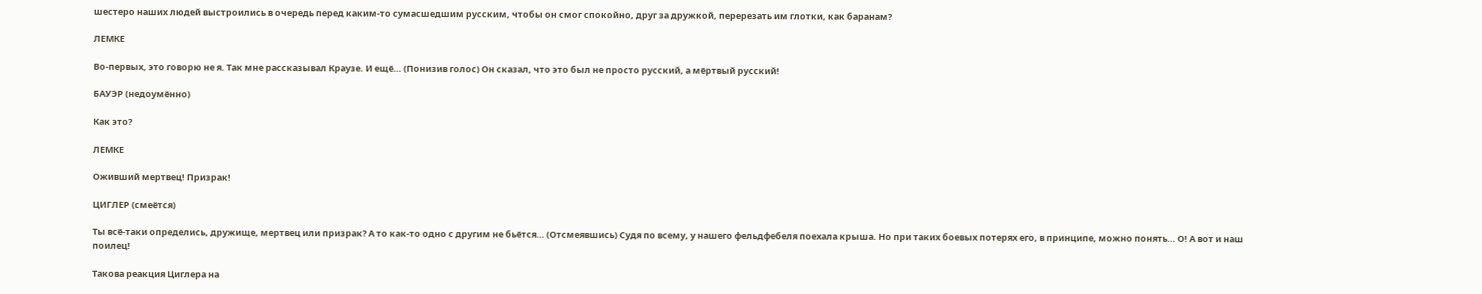шестеро наших людей выстроились в очередь перед каким-то сумасшедшим русским, чтобы он смог спокойно, друг за дружкой, перерезать им глотки, как баранам?

ЛЕМКЕ

Во-первых, это говорю не я. Так мне рассказывал Краузе. И ещё… (Понизив голос) Он сказал, что это был не просто русский, а мёртвый русский!

БАУЭР (недоумённо)

Как это?

ЛЕМКЕ

Оживший мертвец! Призрак!

ЦИГЛЕР (смеётся)

Ты всё-таки определись, дружище, мертвец или призрак? А то как-то одно с другим не бьётся… (Отсмеявшись) Судя по всему, у нашего фельдфебеля поехала крыша. Но при таких боевых потерях его, в принципе, можно понять… О! А вот и наш поилец!

Такова реакция Циглера на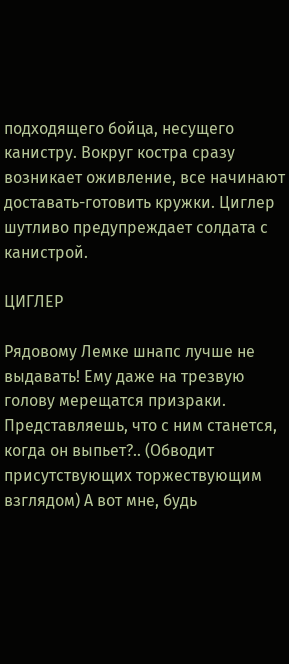подходящего бойца, несущего канистру. Вокруг костра сразу возникает оживление, все начинают доставать-готовить кружки. Циглер шутливо предупреждает солдата с канистрой.

ЦИГЛЕР

Рядовому Лемке шнапс лучше не выдавать! Ему даже на трезвую голову мерещатся призраки. Представляешь, что с ним станется, когда он выпьет?.. (Обводит присутствующих торжествующим взглядом) А вот мне, будь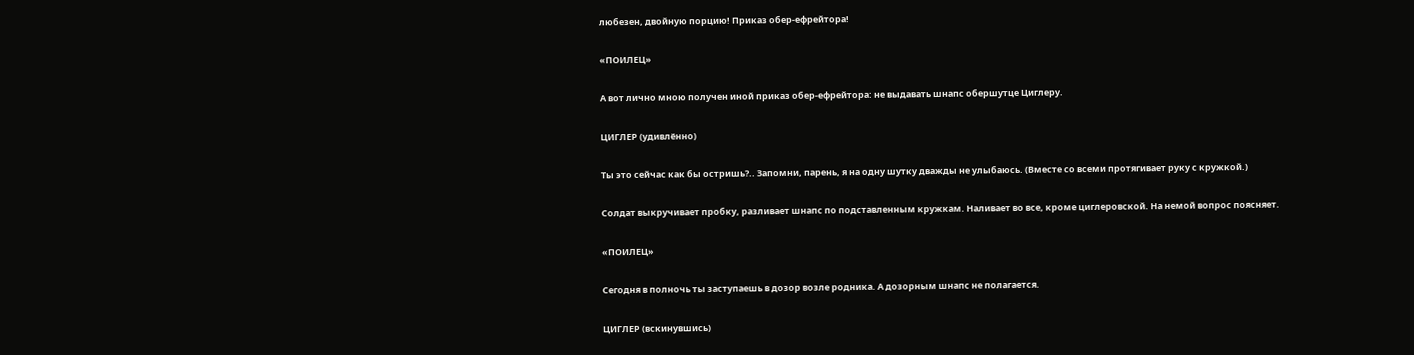любезен, двойную порцию! Приказ обер-ефрейтора!

«ПОИЛЕЦ»

А вот лично мною получен иной приказ обер-ефрейтора: не выдавать шнапс обершутце Циглеру.

ЦИГЛЕР (удивлённо)

Ты это сейчас как бы остришь?.. Запомни, парень, я на одну шутку дважды не улыбаюсь. (Вместе со всеми протягивает руку с кружкой.)

Солдат выкручивает пробку, разливает шнапс по подставленным кружкам. Наливает во все, кроме циглеровской. На немой вопрос поясняет.

«ПОИЛЕЦ»

Сегодня в полночь ты заступаешь в дозор возле родника. А дозорным шнапс не полагается.

ЦИГЛЕР (вскинувшись)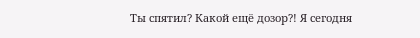Ты спятил? Какой ещё дозор?! Я сегодня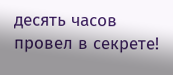десять часов провел в секрете!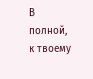В полной, к твоему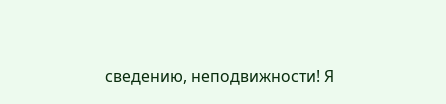сведению, неподвижности! Я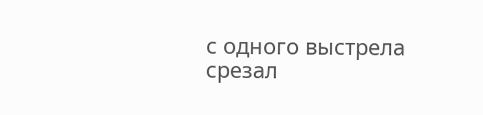с одного выстрела срезал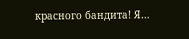красного бандита! Я…